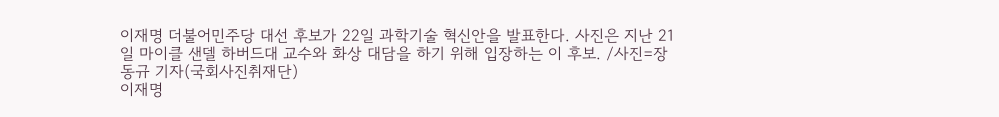이재명 더불어민주당 대선 후보가 22일 과학기술 혁신안을 발표한다. 사진은 지난 21일 마이클 샌델 하버드대 교수와 화상 대담을 하기 위해 입장하는 이 후보. /사진=장동규 기자(국회사진취재단)
이재명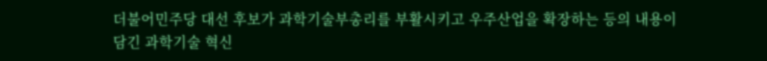더불어민주당 대선 후보가 과학기술부총리를 부활시키고 우주산업을 확장하는 등의 내용이 담긴 과학기술 혁신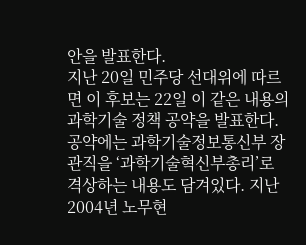안을 발표한다.
지난 20일 민주당 선대위에 따르면 이 후보는 22일 이 같은 내용의 과학기술 정책 공약을 발표한다. 공약에는 과학기술정보통신부 장관직을 ‘과학기술혁신부총리’로 격상하는 내용도 담겨있다. 지난 2004년 노무현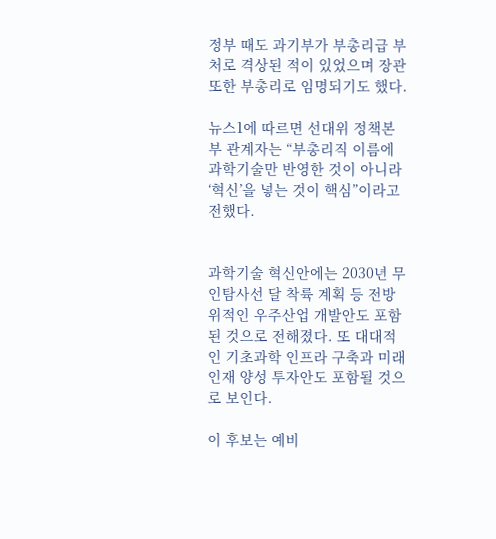정부 때도 과기부가 부총리급 부처로 격상된 적이 있었으며 장관 또한 부총리로 임명되기도 했다.

뉴스1에 따르면 선대위 정책본부 관계자는 “부총리직 이름에 과학기술만 반영한 것이 아니라 ‘혁신’을 넣는 것이 핵심”이라고 전했다.


과학기술 혁신안에는 2030년 무인탐사선 달 착륙 계획 등 전방위적인 우주산업 개발안도 포함된 것으로 전해졌다. 또 대대적인 기초과학 인프라 구축과 미래인재 양성 투자안도 포함될 것으로 보인다.

이 후보는 예비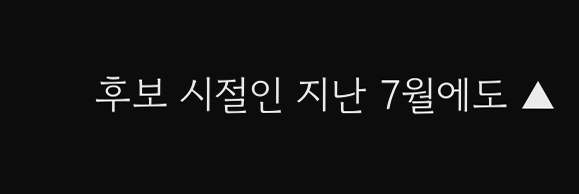후보 시절인 지난 7월에도 ▲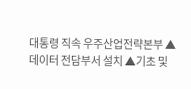대통령 직속 우주산업전략본부 ▲데이터 전담부서 설치 ▲기초 및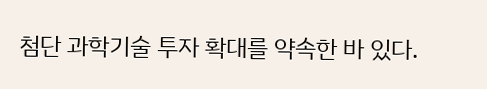첨단 과학기술 투자 확대를 약속한 바 있다.